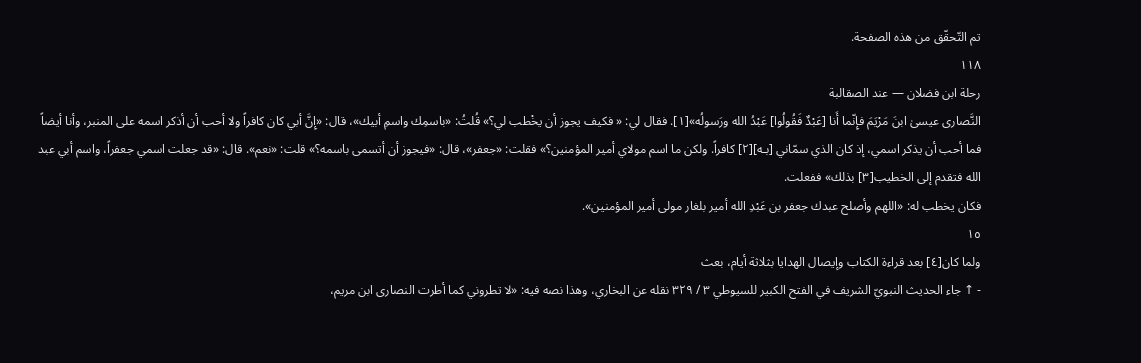تم التّحقّق من هذه الصفحة.
١١٨
رحلة ابن فضلان — عند الصقالبة
النَّصارى عيسىٰ ابنَ مَرْيَمَ فإِنّما أَنا [عَبْدٌ فَقُولُوا] عَبْدُ الله ورَسولُه»[١]. فقال لي: « فكيف يجوز أن يخْطب لي؟» قُلتُ: «باسمِك واسمِ أبيك»، قال: «إِنَّ أبي كان كافراً ولا أحب أن أذكر اسمه على المنبر، وأنا أيضاً فما أحب أن يذكر اسمي، إذ كان الذي سمّاني [بـه][٢] كافراً. ولكن ما اسم مولاي أمير المؤمنين؟» فقلت: «جعفر»، قال: «فيجوز أن أتسمى باسمه؟» قلت: «نعم». قال: «قد جعلت اسمي جعفراً، واسم أبي عبد الله فتقدم إلى الخطيب[٣] بذلك» ففعلت.
فكان يخطب له: «اللهم وأصلح عبدك جعفر بن عَبْدِ الله أمير بلغار مولى أمير المؤمنين».
١٥
ولما كان[٤] بعد قراءة الكتاب وإيصال الهدايا بثلاثة أيام، بعث
- ↑ جاء الحديث النبويّ الشريف في الفتح الكبير للسيوطي ٣ / ٣٢٩ نقله عن البخاري، وهذا نصه فيه: «لا تطروني كما أطرت النصارى ابن مريم،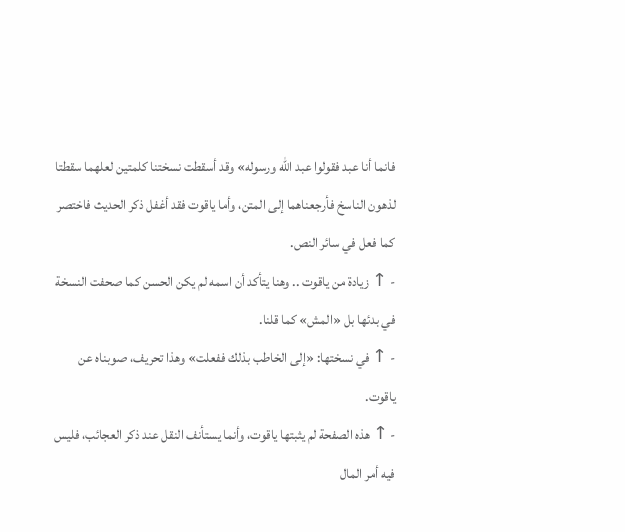فانما أنا عبد فقولوا عبد الله ورسوله» وقد أسقطت نسختنا كلمتين لعلهما سقطتا لذهون الناسخ فأرجعناهما إلى المتن، وأما ياقوت فقد أغفل ذكر الحديث فاختصر كما فعل في سائر النص.
- ↑ زيادة من ياقوت .. وهنا يتأكد أن اسمه لم يكن الحسن كما صحفت النسخة في بدئها بل «المش» كما قلنا.
- ↑ في نسختها: «إلى الخاطب بذلك ففعلت» وهذا تحريف، صوبناه عن ياقوت.
- ↑ هذه الصفحة لم يثبتها ياقوت، وأنما يستأنف النقل عند ذكر العجائب، فليس فيه أمر المال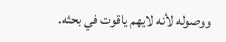ووصوله لأنه لايهم ياقوت في بحثه.